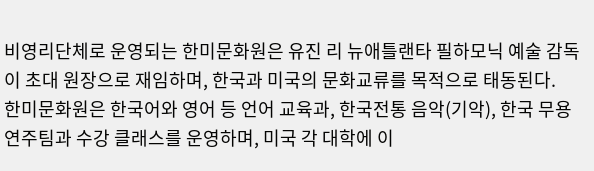비영리단체로 운영되는 한미문화원은 유진 리 뉴애틀랜타 필하모닉 예술 감독이 초대 원장으로 재임하며, 한국과 미국의 문화교류를 목적으로 태동된다.
한미문화원은 한국어와 영어 등 언어 교육과, 한국전통 음악(기악), 한국 무용 연주팀과 수강 클래스를 운영하며, 미국 각 대학에 이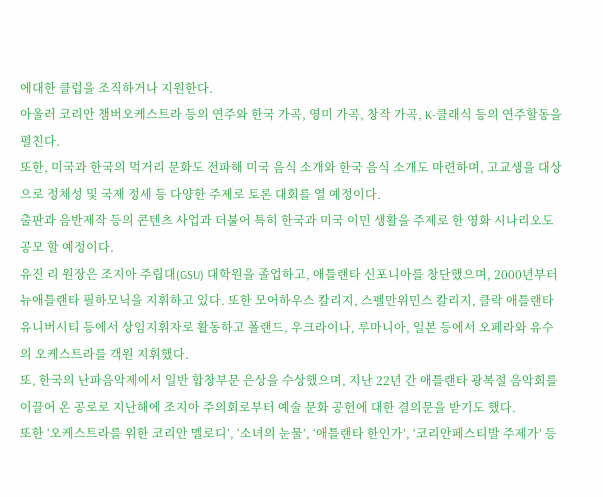에대한 클럽을 조직하거나 지원한다.
아울러 코리안 챔버오케스트라 등의 연주와 한국 가곡, 영미 가곡, 창작 가곡, K-클래식 등의 연주할동을 펼친다.
또한, 미국과 한국의 먹거리 문화도 전파해 미국 음식 소개와 한국 음식 소개도 마련하며, 고교생을 대상으로 정체성 및 국제 정세 등 다양한 주제로 토론 대회를 열 예정이다.
출판과 음반제작 등의 콘텐츠 사업과 더불어 특히 한국과 미국 이민 생활을 주제로 한 영화 시나리오도 공모 할 예정이다.
유진 리 원장은 조지아 주립대(GSU) 대학원을 졸업하고, 애틀랜타 신포니아를 창단했으며, 2000년부터 뉴애틀랜타 필하모닉을 지휘하고 있다. 또한 모어하우스 칼리지, 스펠만위민스 칼리지, 클락 애틀랜타 유니버시티 등에서 상임지휘자로 활동하고 폴랜드, 우크라이나, 루마니아, 일본 등에서 오페라와 유수의 오케스트라를 객원 지휘했다.
또, 한국의 난파음악제에서 일반 합창부문 은상을 수상했으며, 지난 22년 간 애틀랜타 광복절 음악회를 이끌어 온 공로로 지난해에 조지아 주의회로부터 예술 문화 공헌에 대한 결의문을 받기도 했다.
또한 ‘오케스트라를 위한 코리안 멜로디’, ‘소녀의 눈물’, ‘애틀랜타 한인가’, ‘코리안페스티발 주제가’ 등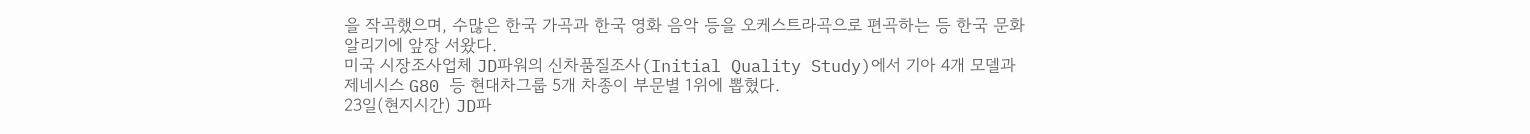을 작곡했으며, 수많은 한국 가곡과 한국 영화 음악 등을 오케스트라곡으로 편곡하는 등 한국 문화 알리기에 앞장 서왔다.
미국 시장조사업체 JD파워의 신차품질조사(Initial Quality Study)에서 기아 4개 모델과 제네시스 G80 등 현대차그룹 5개 차종이 부문별 1위에 뽑혔다.
23일(현지시간) JD파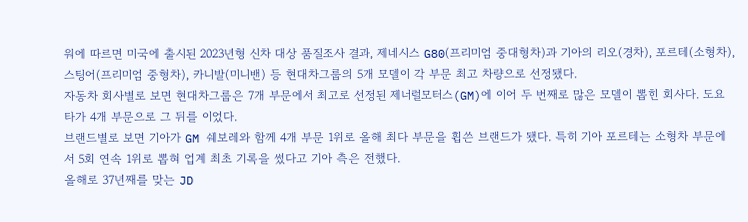워에 따르면 미국에 출시된 2023년형 신차 대상 품질조사 결과, 제네시스 G80(프리미엄 중대형차)과 기아의 리오(경차), 포르테(소형차), 스팅어(프리미엄 중형차), 카니발(미니밴) 등 현대차그룹의 5개 모델이 각 부문 최고 차량으로 선정됐다.
자동차 회사별로 보면 현대차그룹은 7개 부문에서 최고로 선정된 제너럴모터스(GM)에 이어 두 번째로 많은 모델이 뽑힌 회사다. 도요타가 4개 부문으로 그 뒤를 이었다.
브랜드별로 보면 기아가 GM 쉐보레와 함께 4개 부문 1위로 올해 최다 부문을 휩쓴 브랜드가 됐다. 특히 기아 포르테는 소형차 부문에서 5회 연속 1위로 뽑혀 업계 최초 기록을 썼다고 기아 측은 전했다.
올해로 37년째를 맞는 JD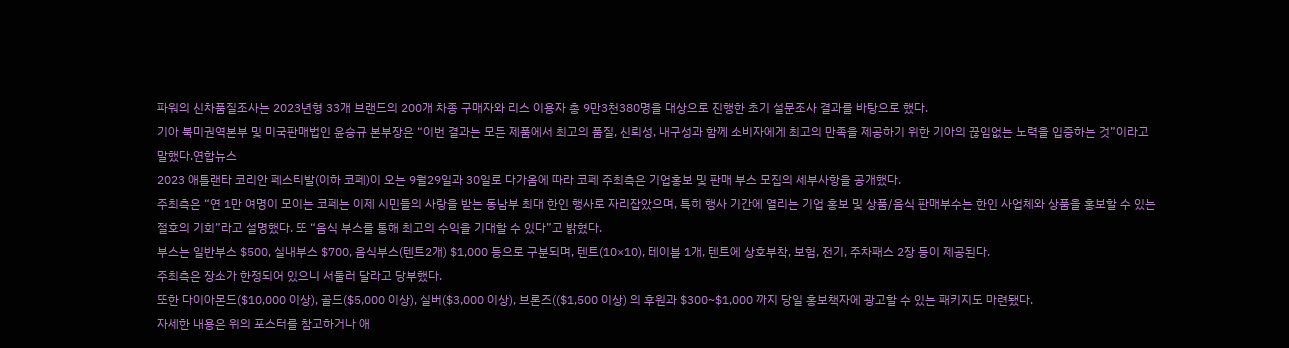파워의 신차품질조사는 2023년형 33개 브랜드의 200개 차종 구매자와 리스 이용자 총 9만3천380명을 대상으로 진행한 초기 설문조사 결과를 바탕으로 했다.
기아 북미권역본부 및 미국판매법인 윤승규 본부장은 “이번 결과는 모든 제품에서 최고의 품질, 신뢰성, 내구성과 함께 소비자에게 최고의 만족을 제공하기 위한 기아의 끊임없는 노력을 입증하는 것”이라고 말했다.연합뉴스
2023 애틀랜타 코리안 페스티발(이하 코페)이 오는 9월29일과 30일로 다가옴에 따라 코페 주최측은 기업홍보 및 판매 부스 모집의 세부사항을 공개했다.
주최측은 “연 1만 여명이 모이는 코페는 이제 시민들의 사랑을 받는 동남부 최대 한인 행사로 자리잡았으며, 특히 행사 기간에 열리는 기업 홍보 및 상품/음식 판매부수는 한인 사업체와 상품을 홍보할 수 있는 절호의 기회”라고 설명했다. 또 “음식 부스를 통해 최고의 수익을 기대할 수 있다”고 밝혔다.
부스는 일반부스 $500, 실내부스 $700, 음식부스(텐트2개) $1,000 등으로 구분되며, 텐트(10×10), 테이블 1개, 텐트에 상호부착, 보험, 전기, 주차패스 2장 등이 제공된다.
주최측은 장소가 한정되어 있으니 서둘러 달라고 당부했다.
또한 다이아몬드($10,000 이상), 골드($5,000 이상), 실버($3,000 이상), 브론즈(($1,500 이상) 의 후원과 $300~$1,000 까지 당일 홍보책자에 광고할 수 있는 패키지도 마련됐다.
자세한 내용은 위의 포스터를 참고하거나 애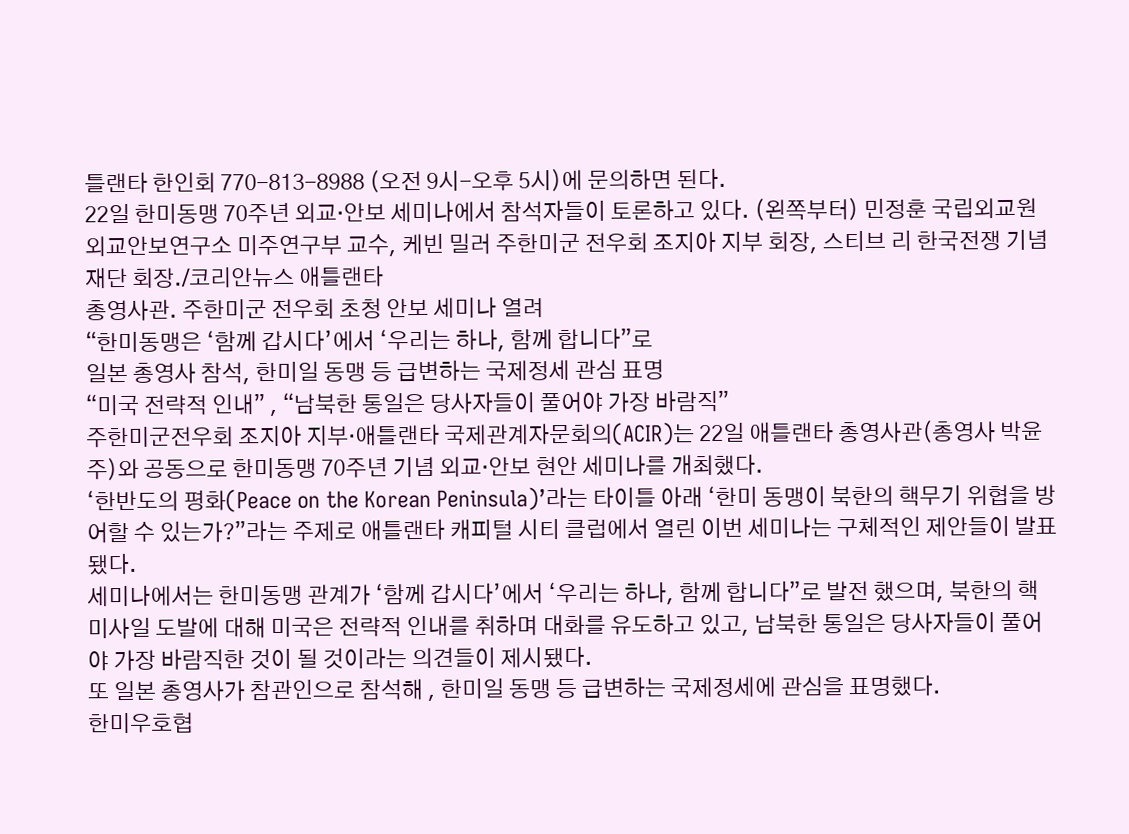틀랜타 한인회 770-813-8988 (오전 9시-오후 5시)에 문의하면 된다.
22일 한미동맹 70주년 외교·안보 세미나에서 참석자들이 토론하고 있다. (왼쪽부터) 민정훈 국립외교원 외교안보연구소 미주연구부 교수, 케빈 밀러 주한미군 전우회 조지아 지부 회장, 스티브 리 한국전쟁 기념재단 회장./코리안뉴스 애틀랜타
총영사관. 주한미군 전우회 초청 안보 세미나 열려
“한미동맹은 ‘함께 갑시다’에서 ‘우리는 하나, 함께 합니다”로
일본 총영사 참석, 한미일 동맹 등 급변하는 국제정세 관심 표명
“미국 전략적 인내” , “남북한 통일은 당사자들이 풀어야 가장 바람직”
주한미군전우회 조지아 지부·애틀랜타 국제관계자문회의(ACIR)는 22일 애틀랜타 총영사관(총영사 박윤주)와 공동으로 한미동맹 70주년 기념 외교·안보 현안 세미나를 개최했다.
‘한반도의 평화(Peace on the Korean Peninsula)’라는 타이틀 아래 ‘한미 동맹이 북한의 핵무기 위협을 방어할 수 있는가?”라는 주제로 애틀랜타 캐피털 시티 클럽에서 열린 이번 세미나는 구체적인 제안들이 발표됐다.
세미나에서는 한미동맹 관계가 ‘함께 갑시다’에서 ‘우리는 하나, 함께 합니다”로 발전 했으며, 북한의 핵미사일 도발에 대해 미국은 전략적 인내를 취하며 대화를 유도하고 있고, 남북한 통일은 당사자들이 풀어야 가장 바람직한 것이 될 것이라는 의견들이 제시됐다.
또 일본 총영사가 참관인으로 참석해 , 한미일 동맹 등 급변하는 국제정세에 관심을 표명했다.
한미우호협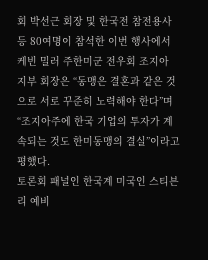회 박선근 회장 및 한국전 참전용사 등 80여명이 참석한 이번 행사에서 케빈 밀러 주한미군 전우회 조지아 지부 회장은 “동맹은 결혼과 같은 것으로 서로 꾸준히 노력해야 한다”며 “조지아주에 한국 기업의 투자가 계속되는 것도 한미동맹의 결실”이라고 평했다.
토론회 패널인 한국계 미국인 스티븐 리 예비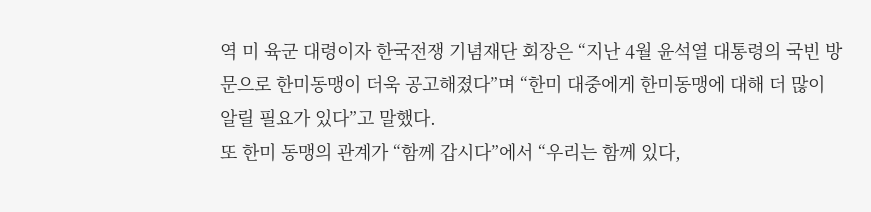역 미 육군 대령이자 한국전쟁 기념재단 회장은 “지난 4월 윤석열 대통령의 국빈 방문으로 한미동맹이 더욱 공고해졌다”며 “한미 대중에게 한미동맹에 대해 더 많이 알릴 필요가 있다”고 말했다.
또 한미 동맹의 관계가 “함께 갑시다”에서 “우리는 함께 있다,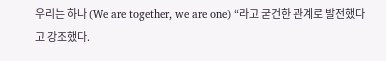우리는 하나 (We are together, we are one) “라고 굳건한 관계로 발전했다고 강조했다.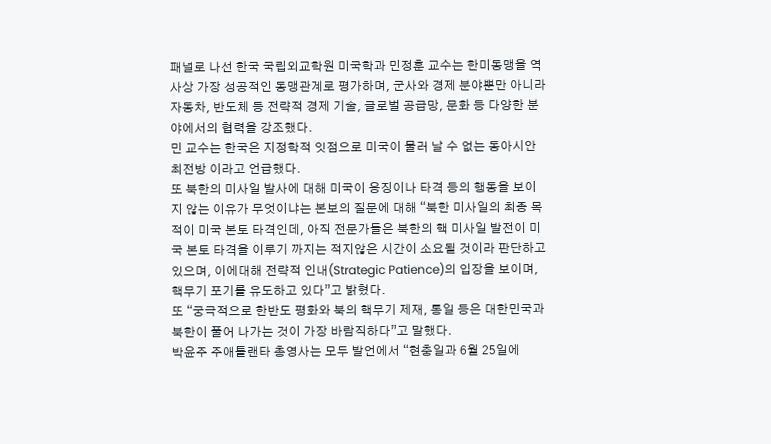패널로 나선 한국 국립외교학원 미국학과 민정훈 교수는 한미동맹을 역사상 가장 성공적인 동맹관계로 평가하며, 군사와 경제 분야뿐만 아니라 자동차, 반도체 등 전략적 경제 기술, 글로벌 공급망, 문화 등 다양한 분야에서의 협력을 강조했다.
민 교수는 한국은 지정학적 잇점으로 미국이 물러 날 수 없는 동아시안 최전방 이라고 언급했다.
또 북한의 미사일 발사에 대해 미국이 응징이나 타격 등의 행동을 보이지 않는 이유가 무엇이냐는 본보의 질문에 대해 “북한 미사일의 최종 목적이 미국 본토 타격인데, 아직 전문가들은 북한의 핵 미사일 발전이 미국 본토 타격을 이루기 까지는 적지않은 시간이 소요될 것이라 판단하고 있으며, 이에대해 전략적 인내(Strategic Patience)의 입장을 보이며, 핵무기 포기를 유도하고 있다”고 밝혔다.
또 “궁극적으로 한반도 평화와 북의 핵무기 제재, 통일 등은 대한민국과 북한이 풀어 나가는 것이 가장 바람직하다”고 말했다.
박윤주 주애틀랜타 총영사는 모두 발언에서 “현충일과 6월 25일에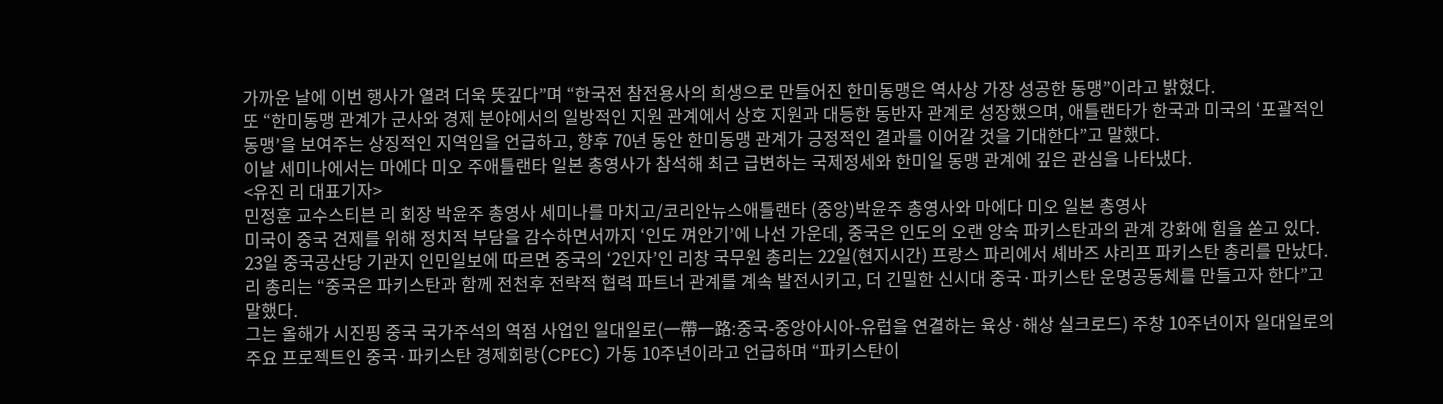가까운 날에 이번 행사가 열려 더욱 뜻깊다”며 “한국전 참전용사의 희생으로 만들어진 한미동맹은 역사상 가장 성공한 동맹”이라고 밝혔다.
또 “한미동맹 관계가 군사와 경제 분야에서의 일방적인 지원 관계에서 상호 지원과 대등한 동반자 관계로 성장했으며, 애틀랜타가 한국과 미국의 ‘포괄적인 동맹’을 보여주는 상징적인 지역임을 언급하고, 향후 70년 동안 한미동맹 관계가 긍정적인 결과를 이어갈 것을 기대한다”고 말했다.
이날 세미나에서는 마에다 미오 주애틀랜타 일본 총영사가 참석해 최근 급변하는 국제정세와 한미일 동맹 관계에 깊은 관심을 나타냈다.
<유진 리 대표기자>
민정훈 교수스티븐 리 회장 박윤주 총영사 세미나를 마치고/코리안뉴스애틀랜타 (중앙)박윤주 총영사와 마에다 미오 일본 총영사
미국이 중국 견제를 위해 정치적 부담을 감수하면서까지 ‘인도 껴안기’에 나선 가운데, 중국은 인도의 오랜 앙숙 파키스탄과의 관계 강화에 힘을 쏟고 있다.
23일 중국공산당 기관지 인민일보에 따르면 중국의 ‘2인자’인 리창 국무원 총리는 22일(현지시간) 프랑스 파리에서 셰바즈 샤리프 파키스탄 총리를 만났다.
리 총리는 “중국은 파키스탄과 함께 전천후 전략적 협력 파트너 관계를 계속 발전시키고, 더 긴밀한 신시대 중국·파키스탄 운명공동체를 만들고자 한다”고 말했다.
그는 올해가 시진핑 중국 국가주석의 역점 사업인 일대일로(一帶一路:중국-중앙아시아-유럽을 연결하는 육상·해상 실크로드) 주창 10주년이자 일대일로의 주요 프로젝트인 중국·파키스탄 경제회랑(CPEC) 가동 10주년이라고 언급하며 “파키스탄이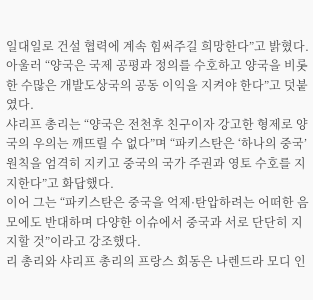일대일로 건설 협력에 계속 힘써주길 희망한다”고 밝혔다.
아울러 “양국은 국제 공평과 정의를 수호하고 양국을 비롯한 수많은 개발도상국의 공동 이익을 지켜야 한다”고 덧붙였다.
샤리프 총리는 “양국은 전천후 친구이자 강고한 형제로 양국의 우의는 깨뜨릴 수 없다”며 “파키스탄은 ‘하나의 중국’ 원칙을 엄격히 지키고 중국의 국가 주권과 영토 수호를 지지한다”고 화답했다.
이어 그는 “파키스탄은 중국을 억제·탄압하려는 어떠한 음모에도 반대하며 다양한 이슈에서 중국과 서로 단단히 지지할 것”이라고 강조했다.
리 총리와 샤리프 총리의 프랑스 회동은 나렌드라 모디 인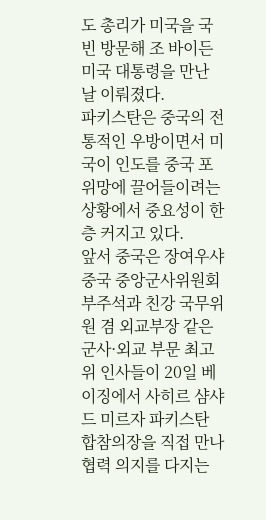도 총리가 미국을 국빈 방문해 조 바이든 미국 대통령을 만난 날 이뤄졌다.
파키스탄은 중국의 전통적인 우방이면서 미국이 인도를 중국 포위망에 끌어들이려는 상황에서 중요성이 한층 커지고 있다.
앞서 중국은 장여우샤 중국 중앙군사위원회 부주석과 친강 국무위원 겸 외교부장 같은 군사·외교 부문 최고위 인사들이 20일 베이징에서 사히르 샴샤드 미르자 파키스탄 합참의장을 직접 만나 협력 의지를 다지는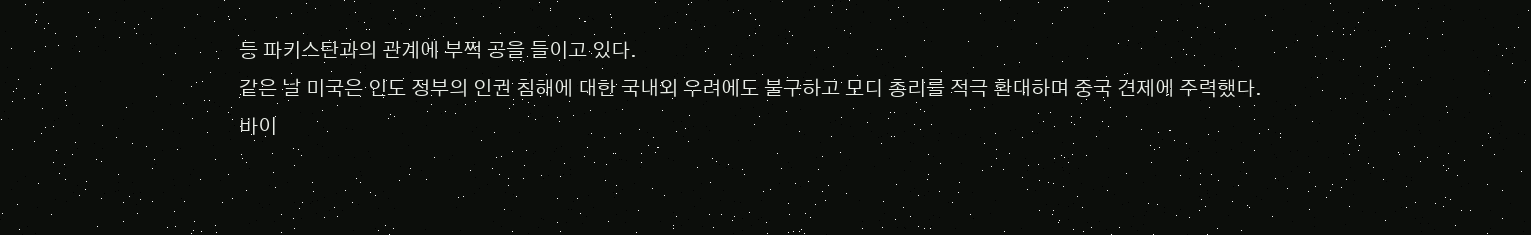등 파키스탄과의 관계에 부쩍 공을 들이고 있다.
같은 날 미국은 인도 정부의 인권 침해에 대한 국내외 우려에도 불구하고 모디 총리를 적극 환대하며 중국 견제에 주력했다.
바이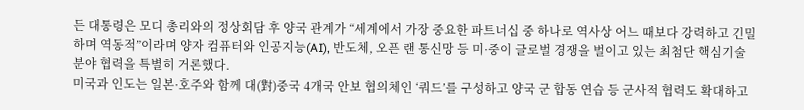든 대통령은 모디 총리와의 정상회담 후 양국 관계가 “세계에서 가장 중요한 파트너십 중 하나로 역사상 어느 때보다 강력하고 긴밀하며 역동적”이라며 양자 컴퓨터와 인공지능(AI), 반도체, 오픈 랜 통신망 등 미·중이 글로벌 경쟁을 벌이고 있는 최첨단 핵심기술 분야 협력을 특별히 거론했다.
미국과 인도는 일본·호주와 함께 대(對)중국 4개국 안보 협의체인 ‘쿼드’를 구성하고 양국 군 합동 연습 등 군사적 협력도 확대하고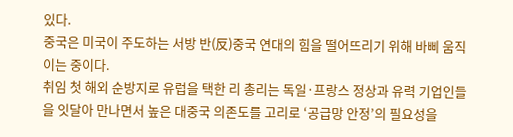있다.
중국은 미국이 주도하는 서방 반(反)중국 연대의 힘을 떨어뜨리기 위해 바삐 움직이는 중이다.
취임 첫 해외 순방지로 유럽을 택한 리 총리는 독일·프랑스 정상과 유력 기업인들을 잇달아 만나면서 높은 대중국 의존도를 고리로 ‘공급망 안정’의 필요성을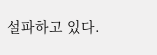설파하고 있다.